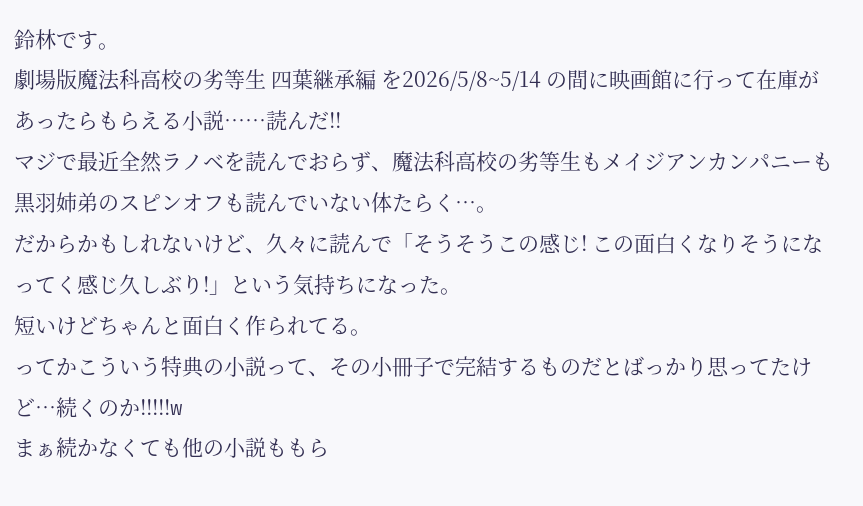鈴林です。
劇場版魔法科高校の劣等生 四葉継承編 を2026/5/8~5/14 の間に映画館に行って在庫があったらもらえる小説……読んだ!!
マジで最近全然ラノベを読んでおらず、魔法科高校の劣等生もメイジアンカンパニーも黒羽姉弟のスピンオフも読んでいない体たらく…。
だからかもしれないけど、久々に読んで「そうそうこの感じ! この面白くなりそうになってく感じ久しぶり!」という気持ちになった。
短いけどちゃんと面白く作られてる。
ってかこういう特典の小説って、その小冊子で完結するものだとばっかり思ってたけど…続くのか!!!!!w
まぁ続かなくても他の小説ももら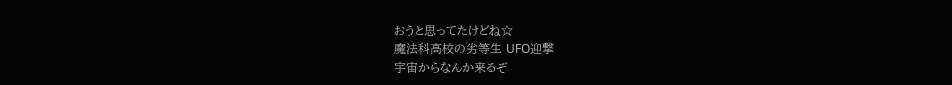おうと思ってたけどね☆
魔法科高校の劣等生 UFO迎撃
宇宙からなんか来るぞ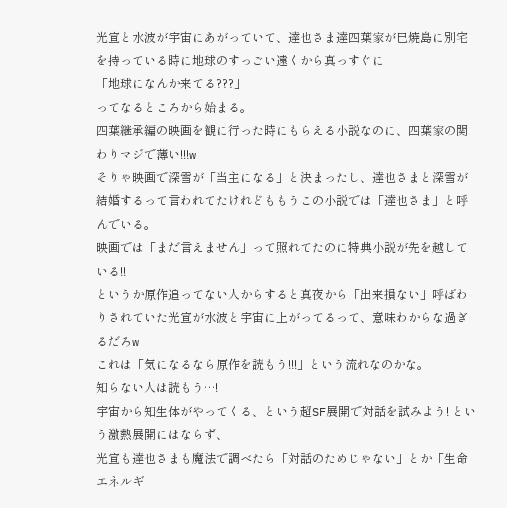光宣と水波が宇宙にあがっていて、達也さま達四葉家が巳焼島に別宅を持っている時に地球のすっごい遠くから真っすぐに
「地球になんか来てる???」
ってなるところから始まる。
四葉継承編の映画を観に行った時にもらえる小説なのに、四葉家の関わりマジで薄い!!!w
そりゃ映画で深雪が「当主になる」と決まったし、達也さまと深雪が結婚するって言われてたけれどももうこの小説では「達也さま」と呼んでいる。
映画では「まだ言えません」って照れてたのに特典小説が先を越している!!
というか原作追ってない人からすると真夜から「出来損ない」呼ばわりされていた光宣が水波と宇宙に上がってるって、意味わからな過ぎるだろw
これは「気になるなら原作を読もう!!!」という流れなのかな。
知らない人は読もう…!
宇宙から知生体がやってくる、という超SF展開で対話を試みよう! という激熱展開にはならず、
光宣も達也さまも魔法で調べたら「対話のためじゃない」とか「生命エネルギ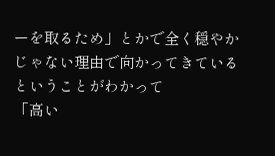ーを取るため」とかで全く穏やかじゃない理由で向かってきているということがわかって
「高い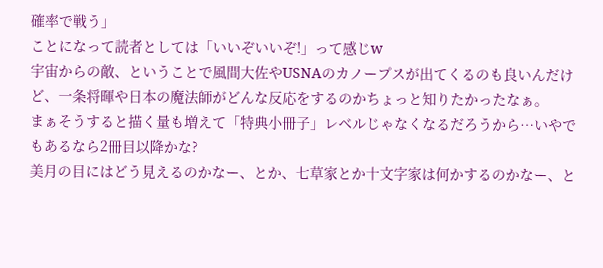確率で戦う」
ことになって読者としては「いいぞいいぞ!」って感じw
宇宙からの敵、ということで風間大佐やUSNAのカノープスが出てくるのも良いんだけど、一条将暉や日本の魔法師がどんな反応をするのかちょっと知りたかったなぁ。
まぁそうすると描く量も増えて「特典小冊子」レベルじゃなくなるだろうから…いやでもあるなら2冊目以降かな?
美月の目にはどう見えるのかなー、とか、七草家とか十文字家は何かするのかなー、と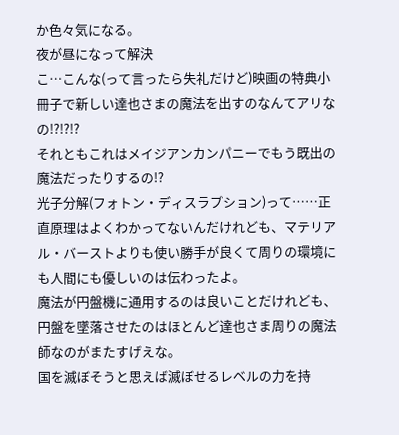か色々気になる。
夜が昼になって解決
こ…こんな(って言ったら失礼だけど)映画の特典小冊子で新しい達也さまの魔法を出すのなんてアリなの!?!?!?
それともこれはメイジアンカンパニーでもう既出の魔法だったりするの!?
光子分解(フォトン・ディスラプション)って……正直原理はよくわかってないんだけれども、マテリアル・バーストよりも使い勝手が良くて周りの環境にも人間にも優しいのは伝わったよ。
魔法が円盤機に通用するのは良いことだけれども、円盤を墜落させたのはほとんど達也さま周りの魔法師なのがまたすげえな。
国を滅ぼそうと思えば滅ぼせるレベルの力を持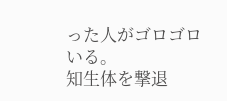った人がゴロゴロいる。
知生体を撃退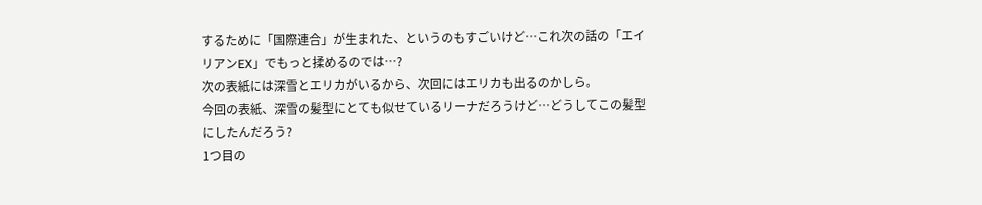するために「国際連合」が生まれた、というのもすごいけど…これ次の話の「エイリアンEX」でもっと揉めるのでは…?
次の表紙には深雪とエリカがいるから、次回にはエリカも出るのかしら。
今回の表紙、深雪の髪型にとても似せているリーナだろうけど…どうしてこの髪型にしたんだろう?
1つ目の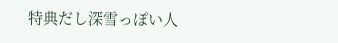特典だし深雪っぽい人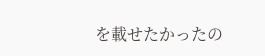を載せたかったの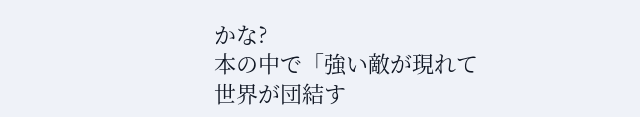かな?
本の中で「強い敵が現れて世界が団結す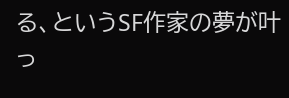る、というSF作家の夢が叶っ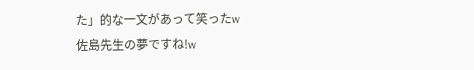た」的な一文があって笑ったw
佐島先生の夢ですね!w